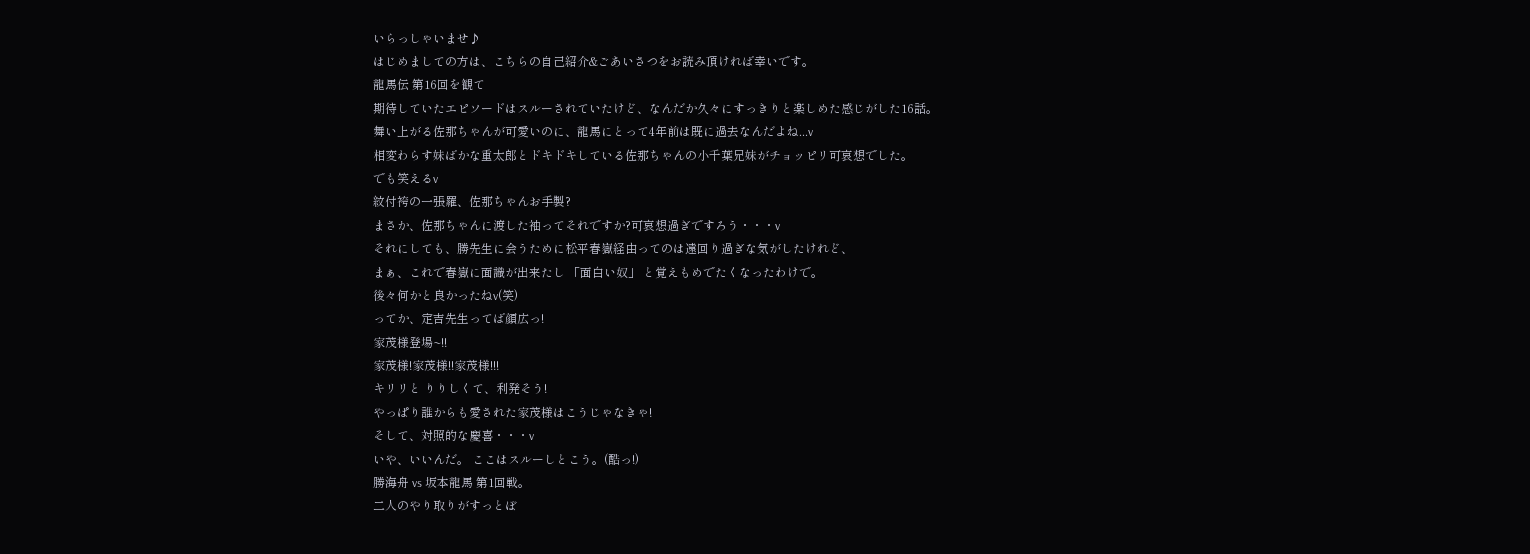いらっしゃいませ♪
はじめましての方は、こちらの自己紹介&ごあいさつをお読み頂ければ幸いです。
龍馬伝 第16回を観て
期待していたエピソードはスルーされていたけど、なんだか久々にすっきりと楽しめた感じがした16話。
舞い上がる佐那ちゃんが可愛いのに、龍馬にとって4年前は既に過去なんだよね...v
相変わらす妹ばかな重太郎とドキドキしている佐那ちゃんの小千葉兄妹がチョッピリ可哀想でした。
でも笑えるv
紋付袴の一張羅、佐那ちゃんお手製?
まさか、佐那ちゃんに渡した袖ってそれですか?可哀想過ぎですろう・・・v
それにしても、勝先生に会うために松平春嶽経由ってのは遠回り過ぎな気がしたけれど、
まぁ、これで春嶽に面識が出来たし 「面白い奴」 と覚えもめでたくなったわけで。
後々何かと良かったねv(笑)
ってか、定吉先生ってば顔広っ!
家茂様登場~!!
家茂様!家茂様!!家茂様!!!
キリリと りりしくて、利発そう!
やっぱり誰からも愛された家茂様はこうじゃなきゃ!
そして、対照的な慶喜・・・v
いや、いいんだ。 ここはスルーしとこう。(酷っ!)
勝海舟 vs 坂本龍馬 第1回戦。
二人のやり取りがすっとぼ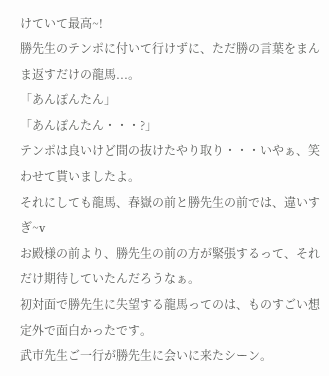けていて最高~!
勝先生のテンポに付いて行けずに、ただ勝の言葉をまんま返すだけの龍馬...。
「あんぽんたん」
「あんぽんたん・・・?」
テンポは良いけど間の抜けたやり取り・・・いやぁ、笑わせて貰いましたよ。
それにしても龍馬、春嶽の前と勝先生の前では、違いすぎ~v
お殿様の前より、勝先生の前の方が緊張するって、それだけ期待していたんだろうなぁ。
初対面で勝先生に失望する龍馬ってのは、ものすごい想定外で面白かったです。
武市先生ご一行が勝先生に会いに来たシーン。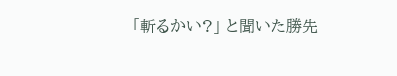「斬るかい?」 と聞いた勝先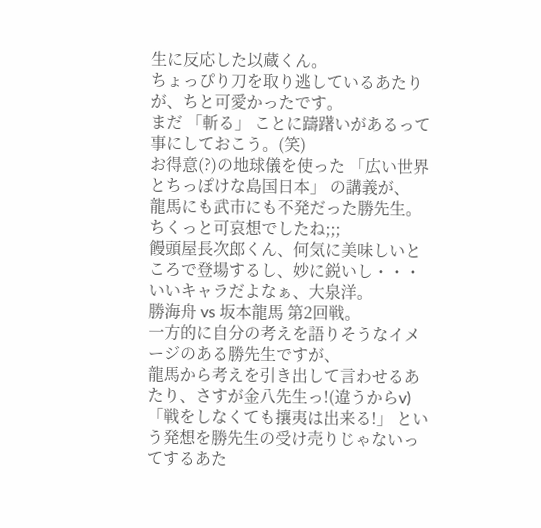生に反応した以蔵くん。
ちょっぴり刀を取り逃しているあたりが、ちと可愛かったです。
まだ 「斬る」 ことに躊躇いがあるって事にしておこう。(笑)
お得意(?)の地球儀を使った 「広い世界とちっぽけな島国日本」 の講義が、
龍馬にも武市にも不発だった勝先生。
ちくっと可哀想でしたね;;;
饅頭屋長次郎くん、何気に美味しいところで登場するし、妙に鋭いし・・・いいキャラだよなぁ、大泉洋。
勝海舟 vs 坂本龍馬 第2回戦。
一方的に自分の考えを語りそうなイメージのある勝先生ですが、
龍馬から考えを引き出して言わせるあたり、さすが金八先生っ!(違うからv)
「戦をしなくても攘夷は出来る!」 という発想を勝先生の受け売りじゃないってするあた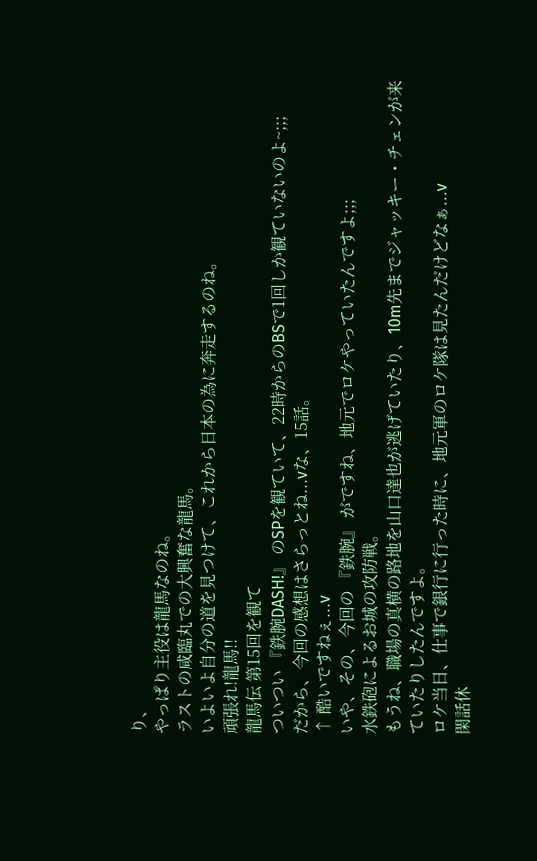り、
やっぱり主役は龍馬なのね。
ラストの咸臨丸での大興奮な龍馬。
いよいよ自分の道を見つけて、これから日本の為に奔走するのね。
頑張れ!龍馬!!
龍馬伝 第15回を観て
ついつい 『鉄腕DASH!』 のSPを観ていて、22時からのBSで1回しか観ていないのよ~;;;
だから、今回の感想はさらっとね...vな、15話。
↑ 酷いですねぇ...v
いや、その、今回の 『鉄腕』 がですね、地元でロケやっていたんですよ;;;
水鉄砲によるお城の攻防戦。
もうね、職場の真横の路地を山口達也が逃げていたり、10m先までジャッキー・チェンが来ていたりしたんですよ。
ロケ当日、仕事で銀行に行った時に、地元軍のロケ隊は見たんだけどなぁ...v
閑話休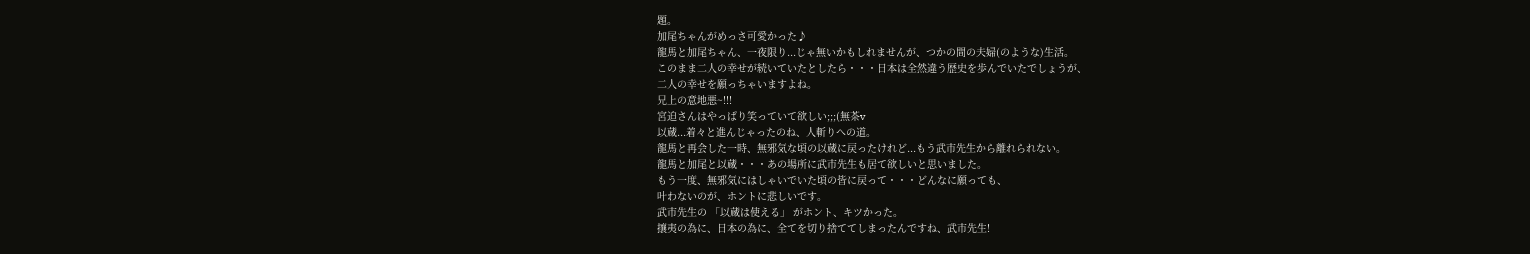題。
加尾ちゃんがめっさ可愛かった♪
龍馬と加尾ちゃん、一夜限り...じゃ無いかもしれませんが、つかの間の夫婦(のような)生活。
このまま二人の幸せが続いていたとしたら・・・日本は全然違う歴史を歩んでいたでしょうが、
二人の幸せを願っちゃいますよね。
兄上の意地悪~!!!
宮迫さんはやっぱり笑っていて欲しい;;;(無茶v
以蔵...着々と進んじゃったのね、人斬りへの道。
龍馬と再会した一時、無邪気な頃の以蔵に戻ったけれど...もう武市先生から離れられない。
龍馬と加尾と以蔵・・・あの場所に武市先生も居て欲しいと思いました。
もう一度、無邪気にはしゃいでいた頃の皆に戻って・・・どんなに願っても、
叶わないのが、ホントに悲しいです。
武市先生の 「以蔵は使える」 がホント、キツかった。
攘夷の為に、日本の為に、全てを切り捨ててしまったんですね、武市先生!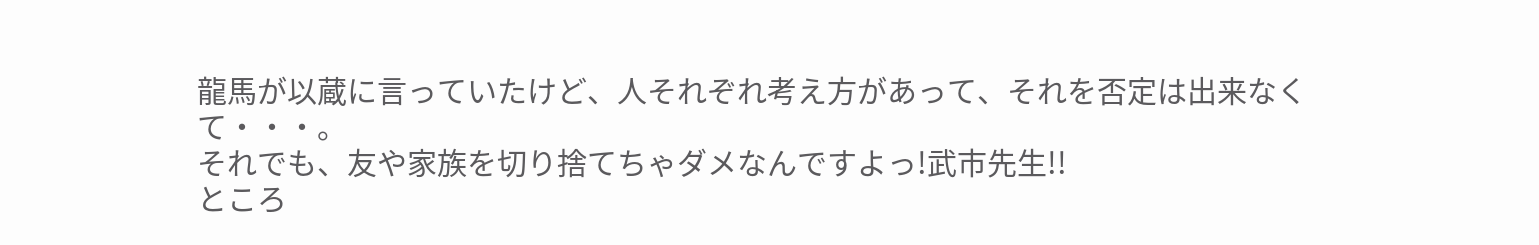龍馬が以蔵に言っていたけど、人それぞれ考え方があって、それを否定は出来なくて・・・。
それでも、友や家族を切り捨てちゃダメなんですよっ!武市先生!!
ところ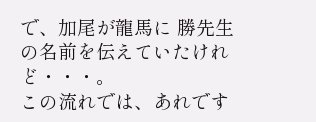で、加尾が龍馬に 勝先生の名前を伝えていたけれど・・・。
この流れでは、あれです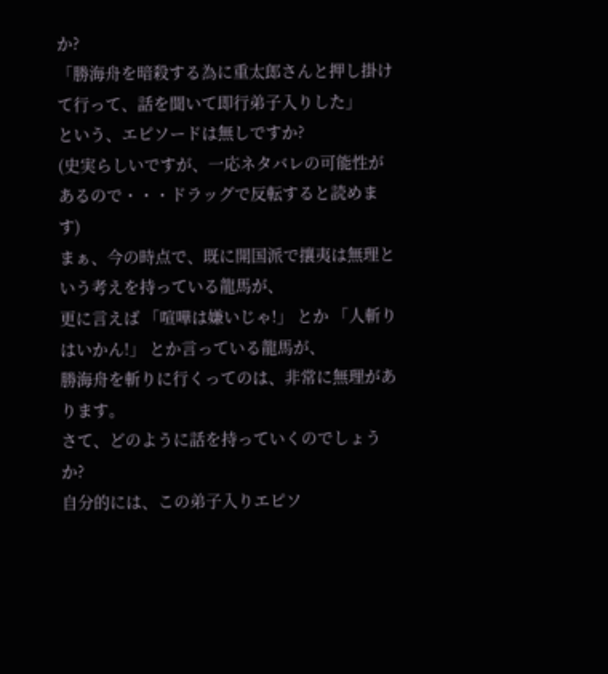か?
「勝海舟を暗殺する為に重太郎さんと押し掛けて行って、話を聞いて即行弟子入りした」
という、エピソードは無しですか?
(史実らしいですが、一応ネタバレの可能性があるので・・・ドラッグで反転すると読めます)
まぁ、今の時点で、既に開国派で攘夷は無理という考えを持っている龍馬が、
更に言えば 「喧嘩は嫌いじゃ!」 とか 「人斬りはいかん!」 とか言っている龍馬が、
勝海舟を斬りに行くってのは、非常に無理があります。
さて、どのように話を持っていくのでしょうか?
自分的には、この弟子入りエピソ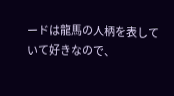ードは龍馬の人柄を表していて好きなので、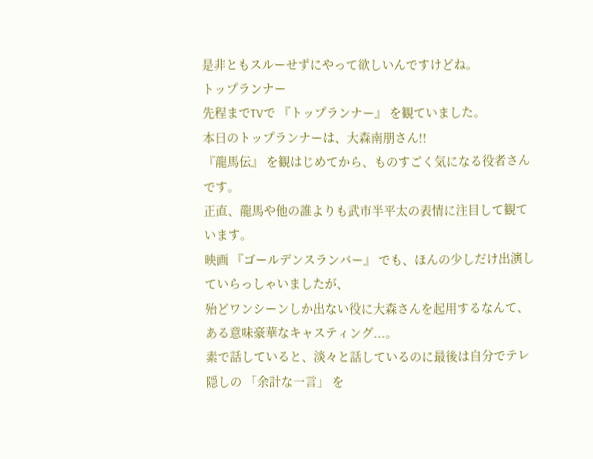是非ともスルーせずにやって欲しいんですけどね。
トップランナー
先程までTVで 『トップランナー』 を観ていました。
本日のトップランナーは、大森南朋さん!!
『龍馬伝』 を観はじめてから、ものすごく気になる役者さんです。
正直、龍馬や他の誰よりも武市半平太の表情に注目して観ています。
映画 『ゴールデンスランバー』 でも、ほんの少しだけ出演していらっしゃいましたが、
殆どワンシーンしか出ない役に大森さんを起用するなんて、ある意味豪華なキャスティング...。
素で話していると、淡々と話しているのに最後は自分でテレ隠しの 「余計な一言」 を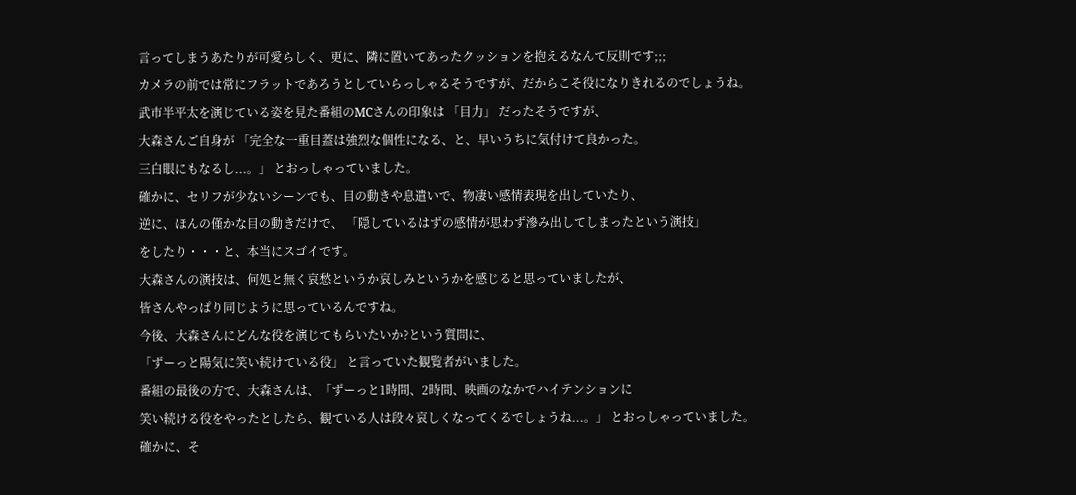言ってしまうあたりが可愛らしく、更に、隣に置いてあったクッションを抱えるなんて反則です;;;
カメラの前では常にフラットであろうとしていらっしゃるそうですが、だからこそ役になりきれるのでしょうね。
武市半平太を演じている姿を見た番組のMCさんの印象は 「目力」 だったそうですが、
大森さんご自身が 「完全な一重目蓋は強烈な個性になる、と、早いうちに気付けて良かった。
三白眼にもなるし...。」 とおっしゃっていました。
確かに、セリフが少ないシーンでも、目の動きや息遣いで、物凄い感情表現を出していたり、
逆に、ほんの僅かな目の動きだけで、 「隠しているはずの感情が思わず滲み出してしまったという演技」
をしたり・・・と、本当にスゴイです。
大森さんの演技は、何処と無く哀愁というか哀しみというかを感じると思っていましたが、
皆さんやっぱり同じように思っているんですね。
今後、大森さんにどんな役を演じてもらいたいか?という質問に、
「ずーっと陽気に笑い続けている役」 と言っていた観覧者がいました。
番組の最後の方で、大森さんは、「ずーっと1時間、2時間、映画のなかでハイテンションに
笑い続ける役をやったとしたら、観ている人は段々哀しくなってくるでしょうね...。」 とおっしゃっていました。
確かに、そ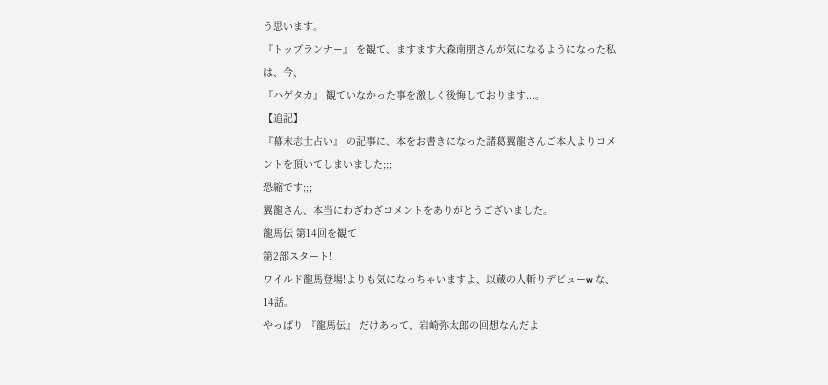う思います。
『トップランナー』 を観て、ますます大森南朋さんが気になるようになった私は、今、
『ハゲタカ』 観ていなかった事を激しく後悔しております...。
【追記】
『幕末志士占い』 の記事に、本をお書きになった諸葛翼龍さんご本人よりコメントを頂いてしまいました;;;
恐縮です;;;
翼龍さん、本当にわざわざコメントをありがとうございました。
龍馬伝 第14回を観て
第2部スタート!
ワイルド龍馬登場!よりも気になっちゃいますよ、以蔵の人斬りデビューw な、14話。
やっぱり 『龍馬伝』 だけあって、岩崎弥太郎の回想なんだよ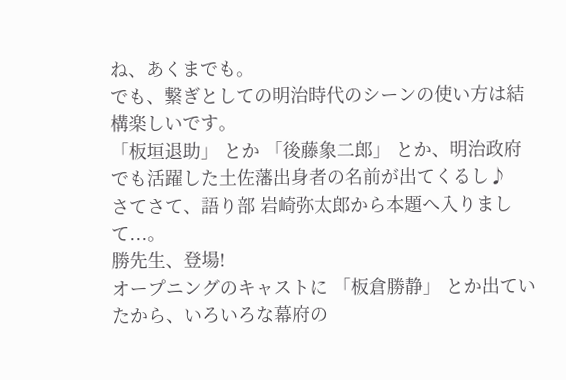ね、あくまでも。
でも、繋ぎとしての明治時代のシーンの使い方は結構楽しいです。
「板垣退助」 とか 「後藤象二郎」 とか、明治政府でも活躍した土佐藩出身者の名前が出てくるし♪
さてさて、語り部 岩崎弥太郎から本題へ入りまして...。
勝先生、登場!
オープニングのキャストに 「板倉勝静」 とか出ていたから、いろいろな幕府の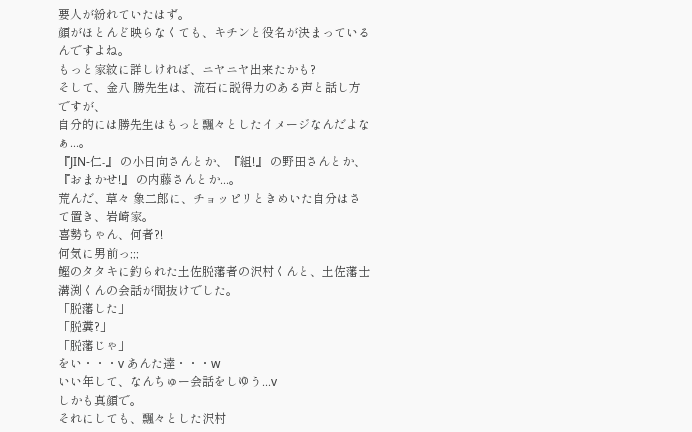要人が紛れていたはず。
顔がほとんど映らなくても、キチンと役名が決まっているんですよね。
もっと家紋に詳しければ、ニヤニヤ出来たかも?
そして、金八 勝先生は、流石に説得力のある声と話し方ですが、
自分的には勝先生はもっと飄々としたイメージなんだよなぁ...。
『JIN-仁-』 の小日向さんとか、『組!』 の野田さんとか、『おまかせ!』 の内藤さんとか...。
荒んだ、草々 象二郎に、チョッピリときめいた自分はさて置き、岩崎家。
喜勢ちゃん、何者?!
何気に男前っ;;;
鰹のタタキに釣られた土佐脱藩者の沢村くんと、土佐藩士溝渕くんの会話が間抜けでした。
「脱藩した」
「脱糞?」
「脱藩じゃ」
をい・・・v あんた達・・・w
いい年して、なんちゅー会話をしゆう...v
しかも真顔で。
それにしても、飄々とした沢村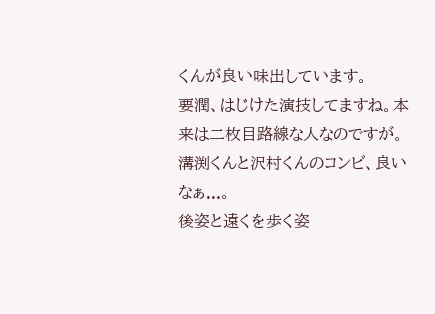くんが良い味出しています。
要潤、はじけた演技してますね。本来は二枚目路線な人なのですが。
溝渕くんと沢村くんのコンビ、良いなぁ...。
後姿と遠くを歩く姿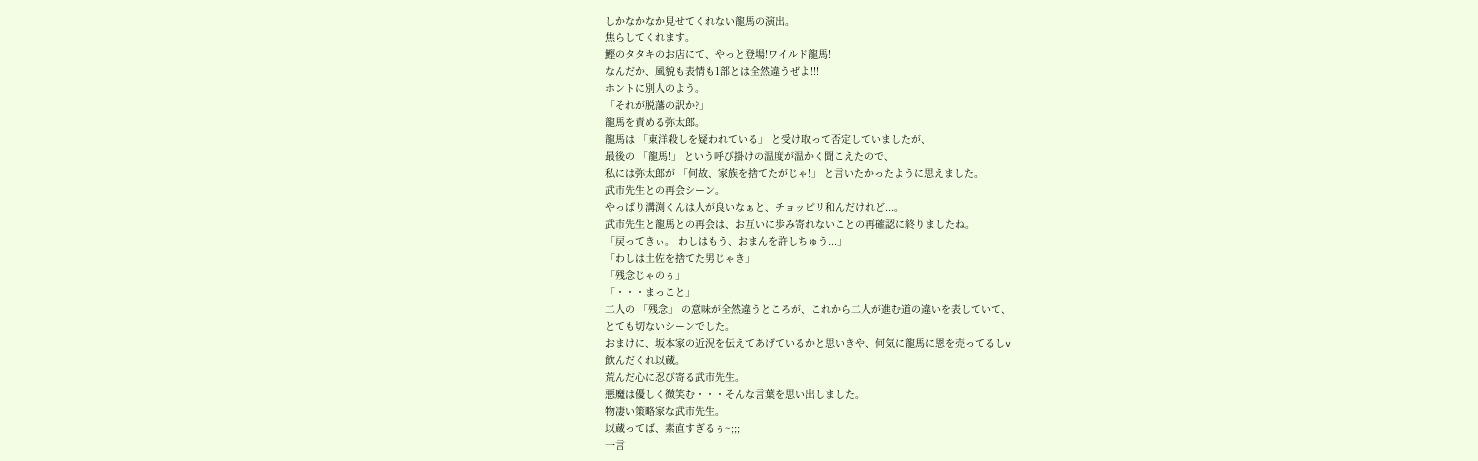しかなかなか見せてくれない龍馬の演出。
焦らしてくれます。
鰹のタタキのお店にて、やっと登場!ワイルド龍馬!
なんだか、風貌も表情も1部とは全然違うぜよ!!!
ホントに別人のよう。
「それが脱藩の訳か?」
龍馬を責める弥太郎。
龍馬は 「東洋殺しを疑われている」 と受け取って否定していましたが、
最後の 「龍馬!」 という呼び掛けの温度が温かく聞こえたので、
私には弥太郎が 「何故、家族を捨てたがじゃ!」 と言いたかったように思えました。
武市先生との再会シーン。
やっぱり溝渕くんは人が良いなぁと、チョッピリ和んだけれど...。
武市先生と龍馬との再会は、お互いに歩み寄れないことの再確認に終りましたね。
「戻ってきぃ。 わしはもう、おまんを許しちゅう...」
「わしは土佐を捨てた男じゃき」
「残念じゃのぅ」
「・・・まっこと」
二人の 「残念」 の意味が全然違うところが、これから二人が進む道の違いを表していて、
とても切ないシーンでした。
おまけに、坂本家の近況を伝えてあげているかと思いきや、何気に龍馬に恩を売ってるしv
飲んだくれ以蔵。
荒んだ心に忍び寄る武市先生。
悪魔は優しく微笑む・・・そんな言葉を思い出しました。
物凄い策略家な武市先生。
以蔵ってば、素直すぎるぅ~;;;
一言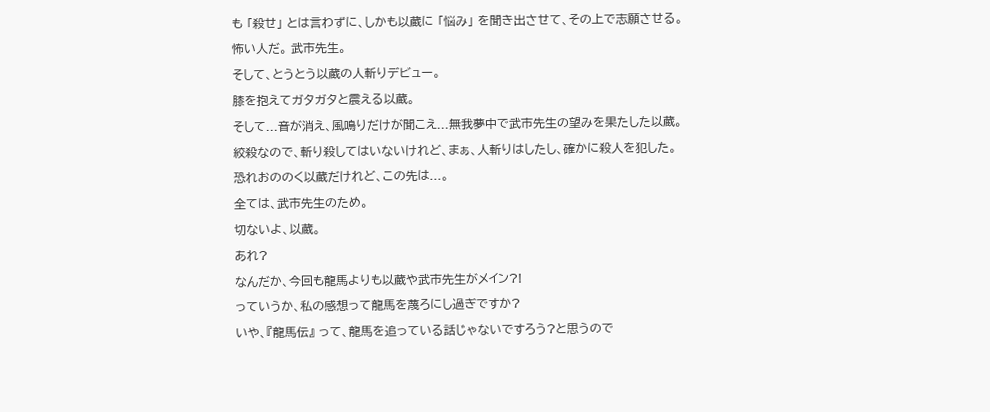も 「殺せ」 とは言わずに、しかも以蔵に 「悩み」 を聞き出させて、その上で志願させる。
怖い人だ。 武市先生。
そして、とうとう以蔵の人斬りデビュー。
膝を抱えてガタガタと震える以蔵。
そして...音が消え、風鳴りだけが聞こえ...無我夢中で武市先生の望みを果たした以蔵。
絞殺なので、斬り殺してはいないけれど、まぁ、人斬りはしたし、確かに殺人を犯した。
恐れおののく以蔵だけれど、この先は...。
全ては、武市先生のため。
切ないよ、以蔵。
あれ?
なんだか、今回も龍馬よりも以蔵や武市先生がメイン?!
っていうか、私の感想って龍馬を蔑ろにし過ぎですか?
いや、『龍馬伝』 って、龍馬を追っている話じゃないですろう?と思うので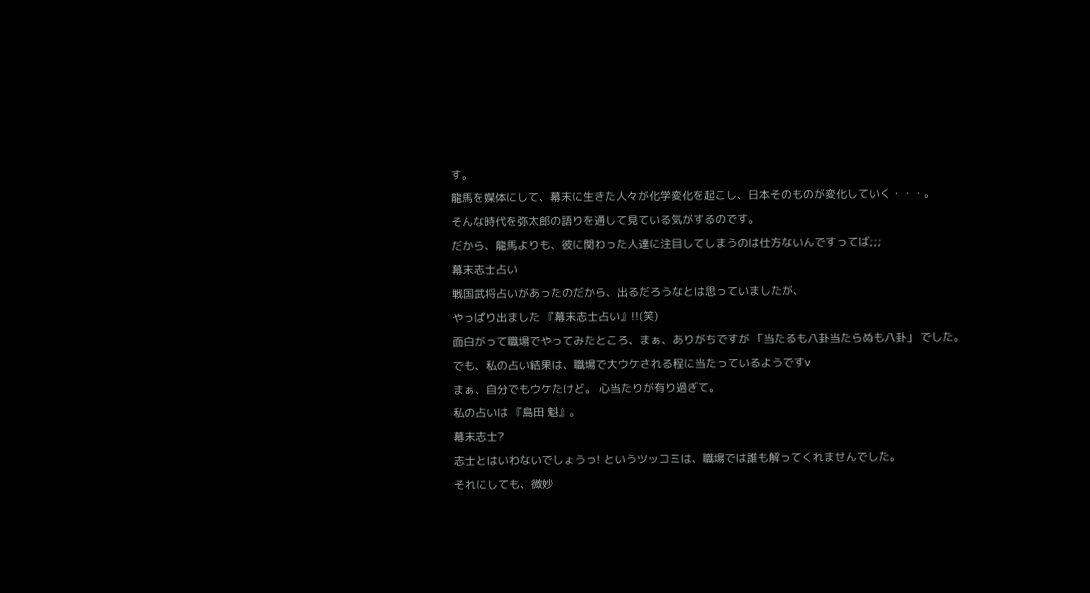す。
龍馬を媒体にして、幕末に生きた人々が化学変化を起こし、日本そのものが変化していく・・・。
そんな時代を弥太郎の語りを通して見ている気がするのです。
だから、龍馬よりも、彼に関わった人達に注目してしまうのは仕方ないんですってば;;;
幕末志士占い
戦国武将占いがあったのだから、出るだろうなとは思っていましたが、
やっぱり出ました 『幕末志士占い』!!(笑)
面白がって職場でやってみたところ、まぁ、ありがちですが 「当たるも八卦当たらぬも八卦」 でした。
でも、私の占い結果は、職場で大ウケされる程に当たっているようですv
まぁ、自分でもウケたけど。 心当たりが有り過ぎて。
私の占いは 『島田 魁』。
幕末志士?
志士とはいわないでしょうっ! というツッコミは、職場では誰も解ってくれませんでした。
それにしても、微妙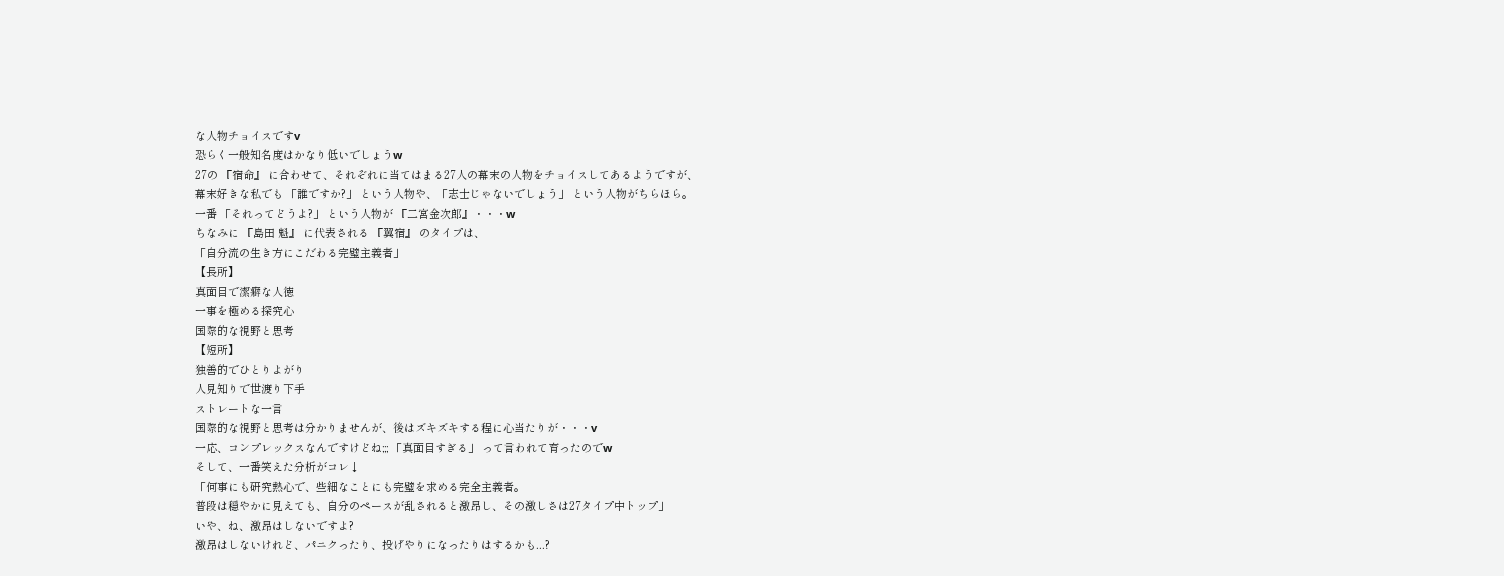な人物チョイスですv
恐らく一般知名度はかなり低いでしょうw
27の 『宿命』 に合わせて、それぞれに当てはまる27人の幕末の人物をチョイスしてあるようですが、
幕末好きな私でも 「誰ですか?」 という人物や、「志士じゃないでしょう」 という人物がちらほら。
一番 「それってどうよ?」 という人物が 『二宮金次郎』・・・w
ちなみに 『島田 魁』 に代表される 『翼宿』 のタイプは、
「自分流の生き方にこだわる完璧主義者」
【長所】
真面目で潔癖な人徳
一事を極める探究心
国際的な視野と思考
【短所】
独善的でひとりよがり
人見知りで世渡り下手
ストレートな一言
国際的な視野と思考は分かりませんが、後はズキズキする程に心当たりが・・・v
一応、コンプレックスなんですけどね;;; 「真面目すぎる」 って言われて育ったのでw
そして、一番笑えた分析がコレ↓
「何事にも研究熱心で、些細なことにも完璧を求める完全主義者。
普段は穏やかに見えても、自分のペースが乱されると激昂し、その激しさは27タイプ中トップ」
いや、ね、激昂はしないですよ?
激昂はしないけれど、パニクったり、投げやりになったりはするかも...?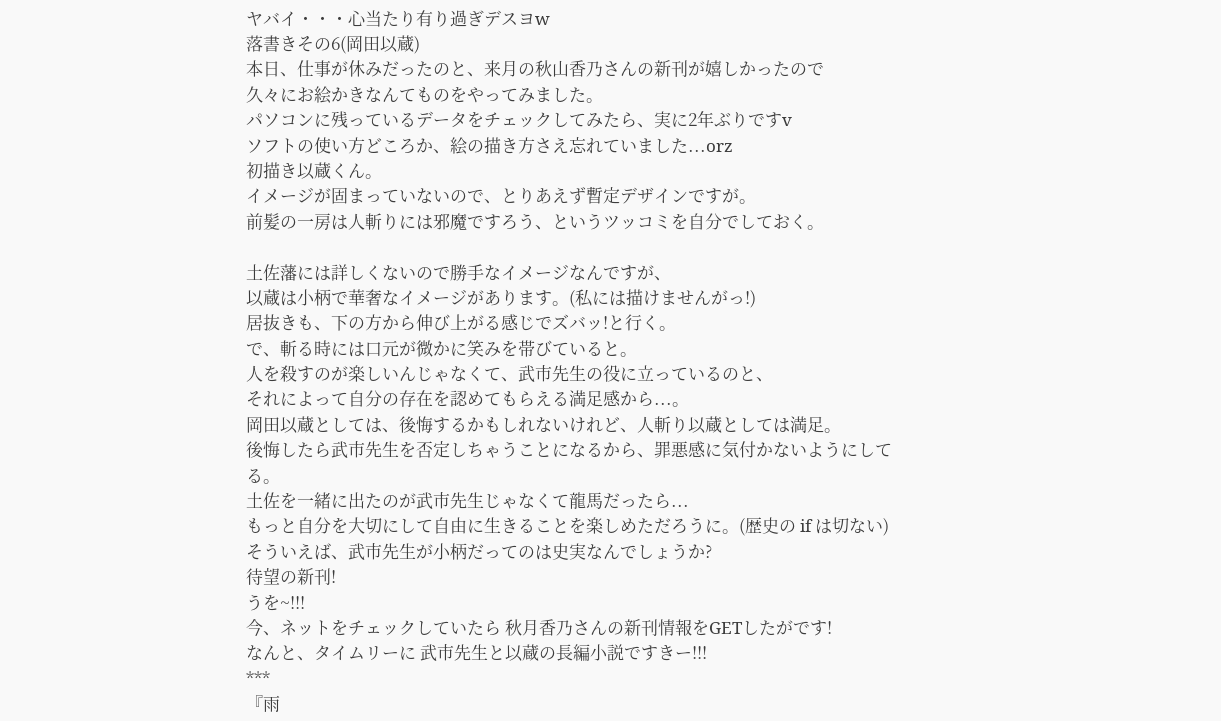ヤバイ・・・心当たり有り過ぎデスヨw
落書きその6(岡田以蔵)
本日、仕事が休みだったのと、来月の秋山香乃さんの新刊が嬉しかったので
久々にお絵かきなんてものをやってみました。
パソコンに残っているデータをチェックしてみたら、実に2年ぶりですv
ソフトの使い方どころか、絵の描き方さえ忘れていました...orz
初描き以蔵くん。
イメージが固まっていないので、とりあえず暫定デザインですが。
前髪の一房は人斬りには邪魔ですろう、というツッコミを自分でしておく。

土佐藩には詳しくないので勝手なイメージなんですが、
以蔵は小柄で華奢なイメージがあります。(私には描けませんがっ!)
居抜きも、下の方から伸び上がる感じでズバッ!と行く。
で、斬る時には口元が微かに笑みを帯びていると。
人を殺すのが楽しいんじゃなくて、武市先生の役に立っているのと、
それによって自分の存在を認めてもらえる満足感から...。
岡田以蔵としては、後悔するかもしれないけれど、人斬り以蔵としては満足。
後悔したら武市先生を否定しちゃうことになるから、罪悪感に気付かないようにしてる。
土佐を一緒に出たのが武市先生じゃなくて龍馬だったら...
もっと自分を大切にして自由に生きることを楽しめただろうに。(歴史の if は切ない)
そういえば、武市先生が小柄だってのは史実なんでしょうか?
待望の新刊!
うを~!!!
今、ネットをチェックしていたら 秋月香乃さんの新刊情報をGETしたがです!
なんと、タイムリーに 武市先生と以蔵の長編小説ですきー!!!
***
『雨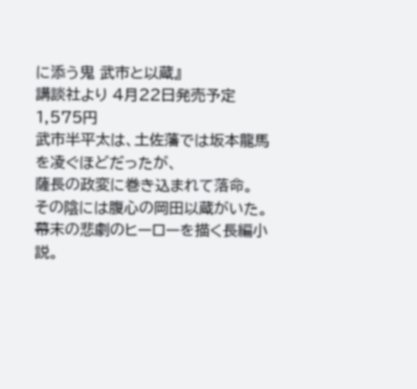に添う鬼 武市と以蔵』
講談社より 4月22日発売予定 1,575円
武市半平太は、土佐藩では坂本龍馬を凌ぐほどだったが、
薩長の政変に巻き込まれて落命。
その陰には腹心の岡田以蔵がいた。
幕末の悲劇のヒーローを描く長編小説。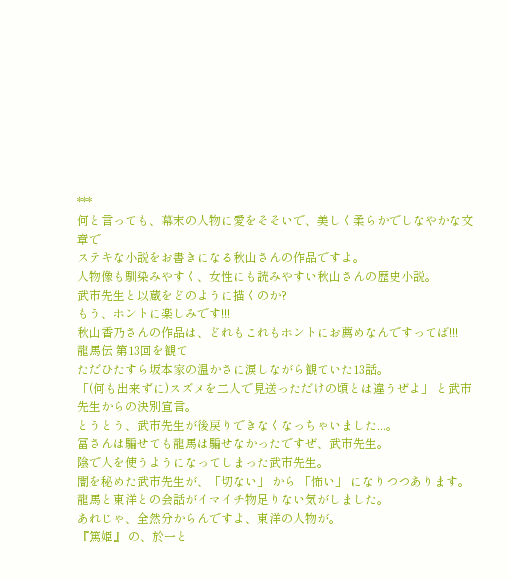***
何と言っても、幕末の人物に愛をそそいで、美しく柔らかでしなやかな文章で
ステキな小説をお書きになる秋山さんの作品ですよ。
人物像も馴染みやすく、女性にも読みやすい秋山さんの歴史小説。
武市先生と以蔵をどのように描くのか?
もう、ホントに楽しみです!!!
秋山香乃さんの作品は、どれもこれもホントにお薦めなんですってば!!!
龍馬伝 第13回を観て
ただひたすら坂本家の温かさに涙しながら観ていた13話。
「(何も出来ずに)スズメを二人で見送っただけの頃とは違うぜよ」 と武市先生からの決別宣言。
とうとう、武市先生が後戻りできなくなっちゃいました...。
冨さんは騙せても龍馬は騙せなかったですぜ、武市先生。
陰で人を使うようになってしまった武市先生。
闇を秘めた武市先生が、「切ない」 から 「怖い」 になりつつあります。
龍馬と東洋との会話がイマイチ物足りない気がしました。
あれじゃ、全然分からんですよ、東洋の人物が。
『篤姫』 の、於一と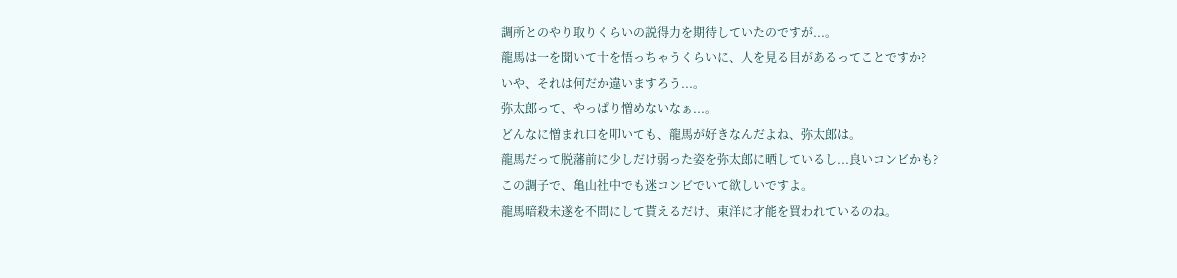調所とのやり取りくらいの説得力を期待していたのですが...。
龍馬は一を聞いて十を悟っちゃうくらいに、人を見る目があるってことですか?
いや、それは何だか違いますろう...。
弥太郎って、やっぱり憎めないなぁ...。
どんなに憎まれ口を叩いても、龍馬が好きなんだよね、弥太郎は。
龍馬だって脱藩前に少しだけ弱った姿を弥太郎に晒しているし...良いコンビかも?
この調子で、亀山社中でも迷コンビでいて欲しいですよ。
龍馬暗殺未遂を不問にして貰えるだけ、東洋に才能を買われているのね。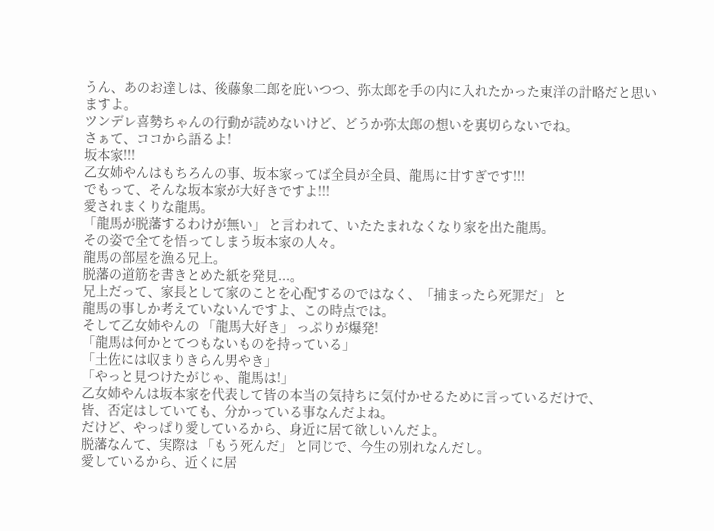うん、あのお達しは、後藤象二郎を庇いつつ、弥太郎を手の内に入れたかった東洋の計略だと思いますよ。
ツンデレ喜勢ちゃんの行動が読めないけど、どうか弥太郎の想いを裏切らないでね。
さぁて、ココから語るよ!
坂本家!!!
乙女姉やんはもちろんの事、坂本家ってば全員が全員、龍馬に甘すぎです!!!
でもって、そんな坂本家が大好きですよ!!!
愛されまくりな龍馬。
「龍馬が脱藩するわけが無い」 と言われて、いたたまれなくなり家を出た龍馬。
その姿で全てを悟ってしまう坂本家の人々。
龍馬の部屋を漁る兄上。
脱藩の道筋を書きとめた紙を発見...。
兄上だって、家長として家のことを心配するのではなく、「捕まったら死罪だ」 と
龍馬の事しか考えていないんですよ、この時点では。
そして乙女姉やんの 「龍馬大好き」 っぷりが爆発!
「龍馬は何かとてつもないものを持っている」
「土佐には収まりきらん男やき」
「やっと見つけたがじゃ、龍馬は!」
乙女姉やんは坂本家を代表して皆の本当の気持ちに気付かせるために言っているだけで、
皆、否定はしていても、分かっている事なんだよね。
だけど、やっぱり愛しているから、身近に居て欲しいんだよ。
脱藩なんて、実際は 「もう死んだ」 と同じで、今生の別れなんだし。
愛しているから、近くに居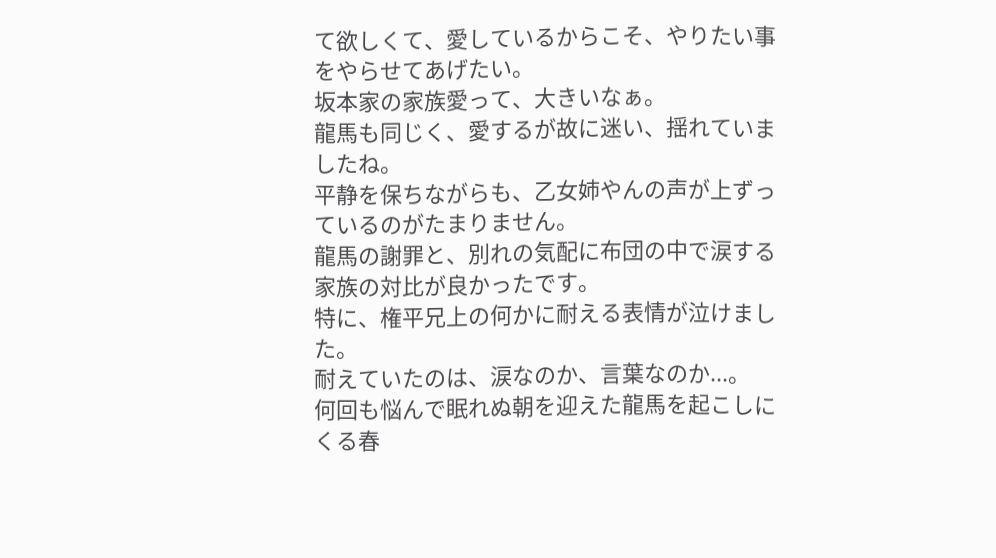て欲しくて、愛しているからこそ、やりたい事をやらせてあげたい。
坂本家の家族愛って、大きいなぁ。
龍馬も同じく、愛するが故に迷い、揺れていましたね。
平静を保ちながらも、乙女姉やんの声が上ずっているのがたまりません。
龍馬の謝罪と、別れの気配に布団の中で涙する家族の対比が良かったです。
特に、権平兄上の何かに耐える表情が泣けました。
耐えていたのは、涙なのか、言葉なのか...。
何回も悩んで眠れぬ朝を迎えた龍馬を起こしにくる春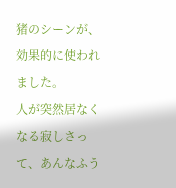猪のシーンが、効果的に使われました。
人が突然居なくなる寂しさって、あんなふう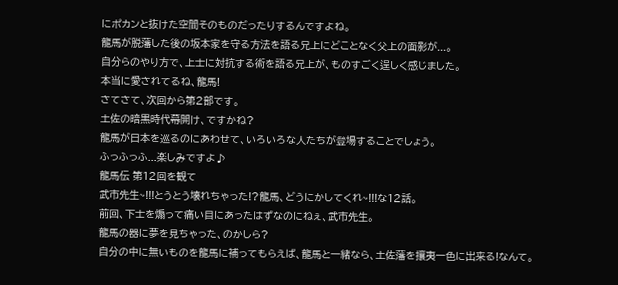にポカンと抜けた空間そのものだったりするんですよね。
龍馬が脱藩した後の坂本家を守る方法を語る兄上にどことなく父上の面影が...。
自分らのやり方で、上士に対抗する術を語る兄上が、ものすごく逞しく感じました。
本当に愛されてるね、龍馬!
さてさて、次回から第2部です。
土佐の暗黒時代幕開け、ですかね?
龍馬が日本を巡るのにあわせて、いろいろな人たちが登場することでしょう。
ふっふっふ...楽しみですよ♪
龍馬伝 第12回を観て
武市先生~!!!とうとう壊れちゃった!?龍馬、どうにかしてくれ~!!!な12話。
前回、下士を煽って痛い目にあったはずなのにねぇ、武市先生。
龍馬の器に夢を見ちゃった、のかしら?
自分の中に無いものを龍馬に補ってもらえば、龍馬と一緒なら、土佐藩を攘夷一色に出来る!なんて。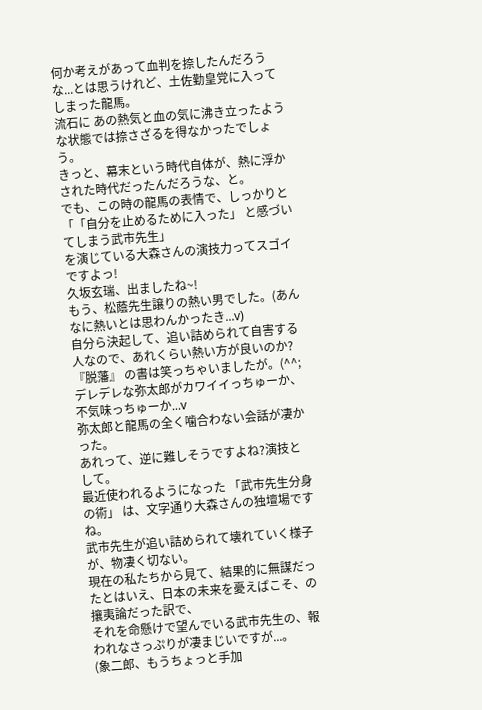何か考えがあって血判を捺したんだろうな...とは思うけれど、土佐勤皇党に入ってしまった龍馬。
流石に あの熱気と血の気に沸き立ったような状態では捺さざるを得なかったでしょう。
きっと、幕末という時代自体が、熱に浮かされた時代だったんだろうな、と。
でも、この時の龍馬の表情で、しっかりと 「「自分を止めるために入った」 と感づいてしまう武市先生」
を演じている大森さんの演技力ってスゴイですよっ!
久坂玄瑞、出ましたね~!
もう、松蔭先生譲りの熱い男でした。(あんなに熱いとは思わんかったき...v)
自分ら決起して、追い詰められて自害する人なので、あれくらい熱い方が良いのか?
『脱藩』 の書は笑っちゃいましたが。(^^;
デレデレな弥太郎がカワイイっちゅーか、不気味っちゅーか...v
弥太郎と龍馬の全く噛合わない会話が凄かった。
あれって、逆に難しそうですよね?演技として。
最近使われるようになった 「武市先生分身の術」 は、文字通り大森さんの独壇場ですね。
武市先生が追い詰められて壊れていく様子が、物凄く切ない。
現在の私たちから見て、結果的に無謀だったとはいえ、日本の未来を憂えばこそ、の攘夷論だった訳で、
それを命懸けで望んでいる武市先生の、報われなさっぷりが凄まじいですが...。
(象二郎、もうちょっと手加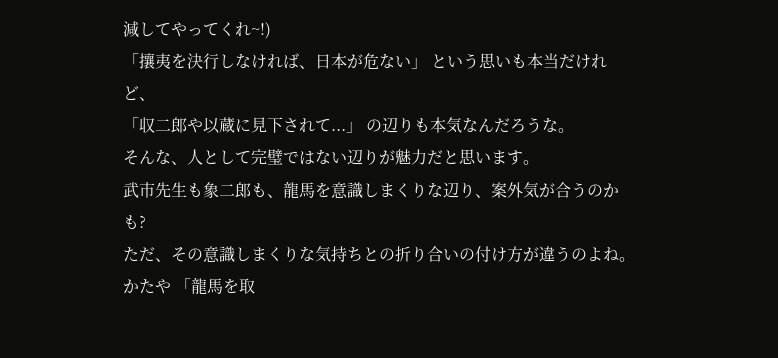減してやってくれ~!)
「攘夷を決行しなければ、日本が危ない」 という思いも本当だけれど、
「収二郎や以蔵に見下されて...」 の辺りも本気なんだろうな。
そんな、人として完璧ではない辺りが魅力だと思います。
武市先生も象二郎も、龍馬を意識しまくりな辺り、案外気が合うのかも?
ただ、その意識しまくりな気持ちとの折り合いの付け方が違うのよね。
かたや 「龍馬を取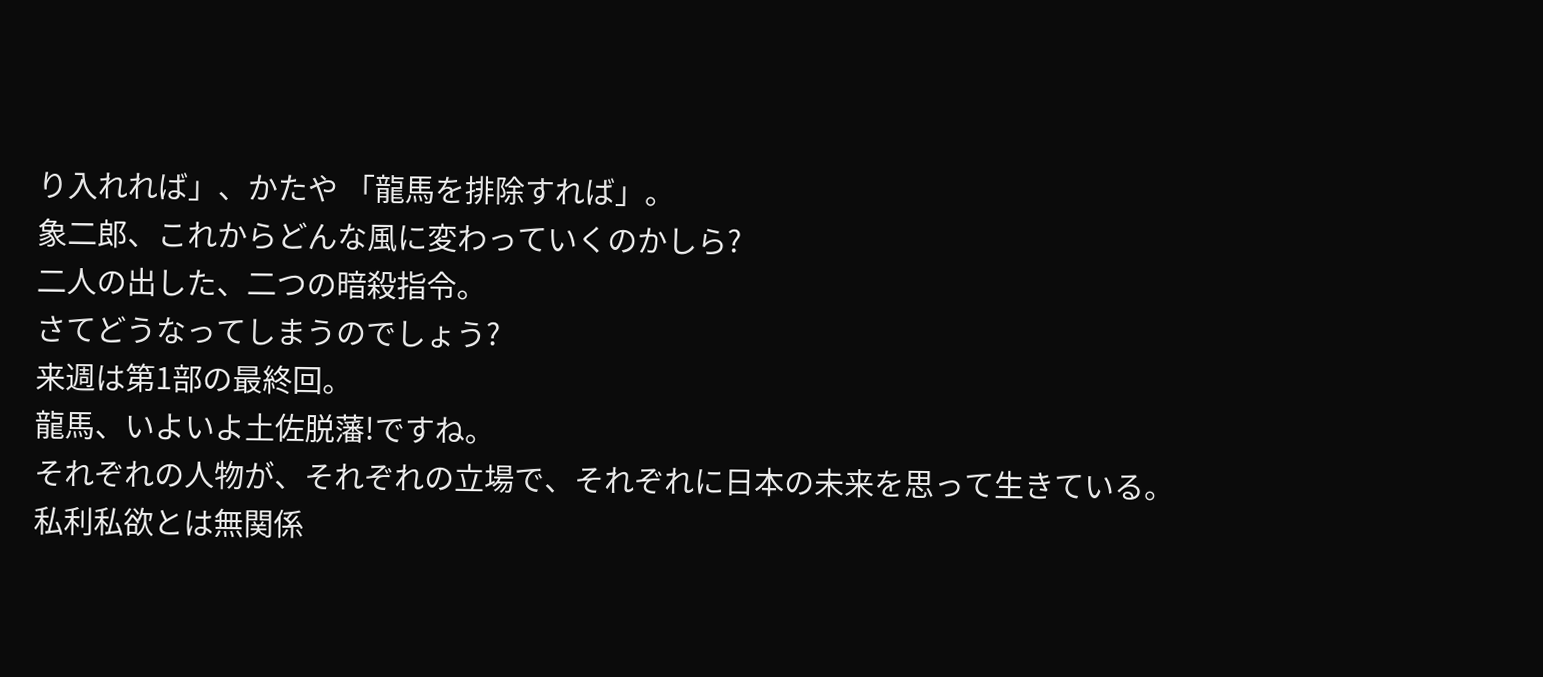り入れれば」、かたや 「龍馬を排除すれば」。
象二郎、これからどんな風に変わっていくのかしら?
二人の出した、二つの暗殺指令。
さてどうなってしまうのでしょう?
来週は第1部の最終回。
龍馬、いよいよ土佐脱藩!ですね。
それぞれの人物が、それぞれの立場で、それぞれに日本の未来を思って生きている。
私利私欲とは無関係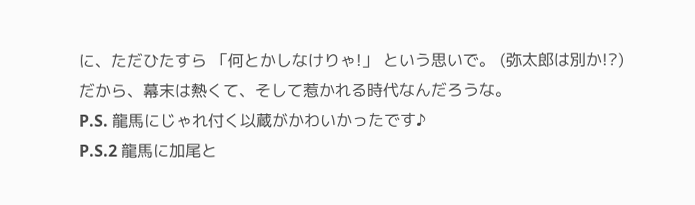に、ただひたすら 「何とかしなけりゃ!」 という思いで。 (弥太郎は別か!?)
だから、幕末は熱くて、そして惹かれる時代なんだろうな。
P.S. 龍馬にじゃれ付く以蔵がかわいかったです♪
P.S.2 龍馬に加尾と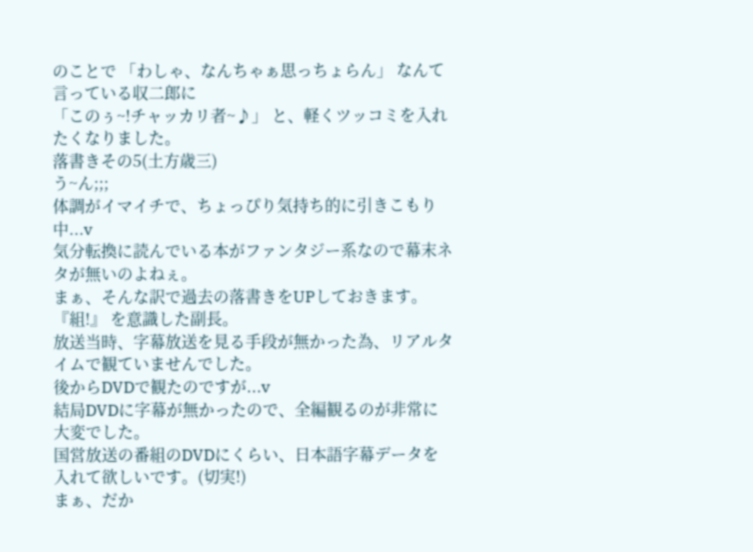のことで 「わしゃ、なんちゃぁ思っちょらん」 なんて言っている収二郎に
「このぅ~!チャッカリ者~♪」 と、軽くツッコミを入れたくなりました。
落書きその5(土方歳三)
う~ん;;;
体調がイマイチで、ちょっぴり気持ち的に引きこもり中...v
気分転換に読んでいる本がファンタジー系なので幕末ネタが無いのよねぇ。
まぁ、そんな訳で過去の落書きをUPしておきます。
『組!』 を意識した副長。
放送当時、字幕放送を見る手段が無かった為、リアルタイムで観ていませんでした。
後からDVDで観たのですが...v
結局DVDに字幕が無かったので、全編観るのが非常に大変でした。
国営放送の番組のDVDにくらい、日本語字幕データを入れて欲しいです。(切実!)
まぁ、だか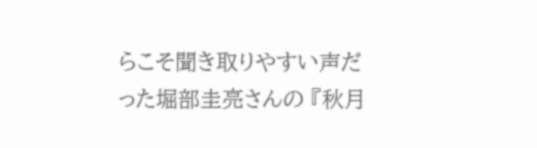らこそ聞き取りやすい声だった堀部圭亮さんの 『秋月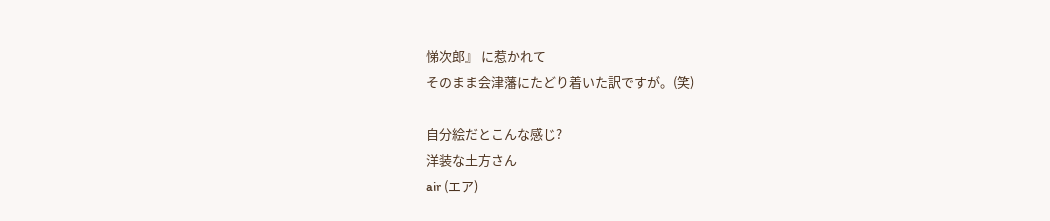悌次郎』 に惹かれて
そのまま会津藩にたどり着いた訳ですが。(笑)

自分絵だとこんな感じ?
洋装な土方さん
air (エア)